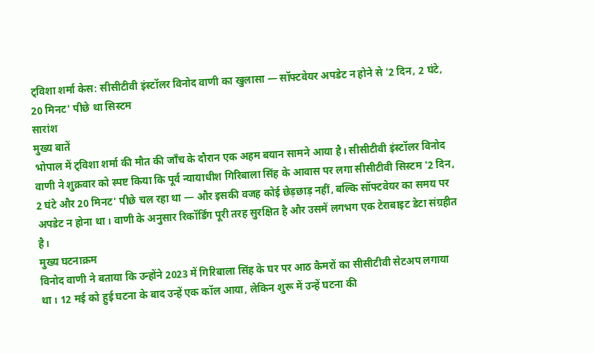ट्विशा शर्मा केस: सीसीटीवी इंस्टॉलर विनोद वाणी का खुलासा — सॉफ्टवेयर अपडेट न होने से '2 दिन, 2 घंटे, 20 मिनट' पीछे था सिस्टम
सारांश
मुख्य बातें
भोपाल में ट्विशा शर्मा की मौत की जाँच के दौरान एक अहम बयान सामने आया है। सीसीटीवी इंस्टॉलर विनोद वाणी ने शुक्रवार को स्पष्ट किया कि पूर्व न्यायाधीश गिरिबाला सिंह के आवास पर लगा सीसीटीवी सिस्टम '2 दिन, 2 घंटे और 20 मिनट' पीछे चल रहा था — और इसकी वजह कोई छेड़छाड़ नहीं, बल्कि सॉफ्टवेयर का समय पर अपडेट न होना था। वाणी के अनुसार रिकॉर्डिंग पूरी तरह सुरक्षित है और उसमें लगभग एक टेराबाइट डेटा संग्रहीत है।
मुख्य घटनाक्रम
विनोद वाणी ने बताया कि उन्होंने 2023 में गिरिबाला सिंह के घर पर आठ कैमरों का सीसीटीवी सेटअप लगाया था। 12 मई को हुई घटना के बाद उन्हें एक कॉल आया, लेकिन शुरू में उन्हें घटना की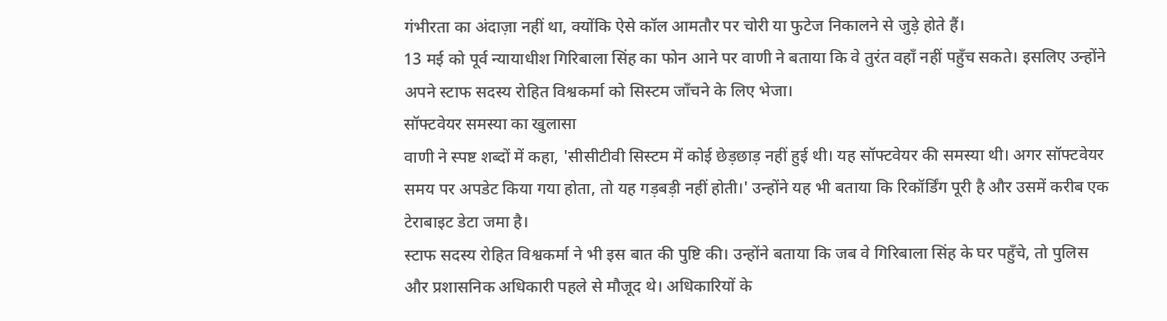गंभीरता का अंदाज़ा नहीं था, क्योंकि ऐसे कॉल आमतौर पर चोरी या फुटेज निकालने से जुड़े होते हैं।
13 मई को पूर्व न्यायाधीश गिरिबाला सिंह का फोन आने पर वाणी ने बताया कि वे तुरंत वहाँ नहीं पहुँच सकते। इसलिए उन्होंने अपने स्टाफ सदस्य रोहित विश्वकर्मा को सिस्टम जाँचने के लिए भेजा।
सॉफ्टवेयर समस्या का खुलासा
वाणी ने स्पष्ट शब्दों में कहा, 'सीसीटीवी सिस्टम में कोई छेड़छाड़ नहीं हुई थी। यह सॉफ्टवेयर की समस्या थी। अगर सॉफ्टवेयर समय पर अपडेट किया गया होता, तो यह गड़बड़ी नहीं होती।' उन्होंने यह भी बताया कि रिकॉर्डिंग पूरी है और उसमें करीब एक टेराबाइट डेटा जमा है।
स्टाफ सदस्य रोहित विश्वकर्मा ने भी इस बात की पुष्टि की। उन्होंने बताया कि जब वे गिरिबाला सिंह के घर पहुँचे, तो पुलिस और प्रशासनिक अधिकारी पहले से मौजूद थे। अधिकारियों के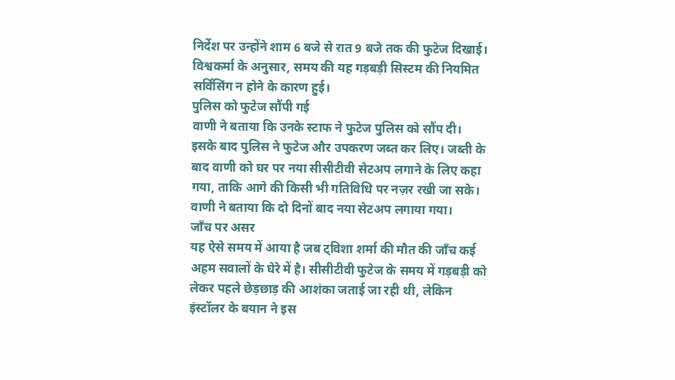निर्देश पर उन्होंने शाम 6 बजे से रात 9 बजे तक की फुटेज दिखाई। विश्वकर्मा के अनुसार, समय की यह गड़बड़ी सिस्टम की नियमित सर्विसिंग न होने के कारण हुई।
पुलिस को फुटेज सौंपी गई
वाणी ने बताया कि उनके स्टाफ ने फुटेज पुलिस को सौंप दी। इसके बाद पुलिस ने फुटेज और उपकरण जब्त कर लिए। जब्ती के बाद वाणी को घर पर नया सीसीटीवी सेटअप लगाने के लिए कहा गया, ताकि आगे की किसी भी गतिविधि पर नज़र रखी जा सके। वाणी ने बताया कि दो दिनों बाद नया सेटअप लगाया गया।
जाँच पर असर
यह ऐसे समय में आया है जब ट्विशा शर्मा की मौत की जाँच कई अहम सवालों के घेरे में है। सीसीटीवी फुटेज के समय में गड़बड़ी को लेकर पहले छेड़छाड़ की आशंका जताई जा रही थी, लेकिन इंस्टॉलर के बयान ने इस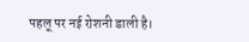पहलू पर नई रोशनी डाली है।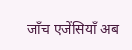जाँच एजेंसियाँ अब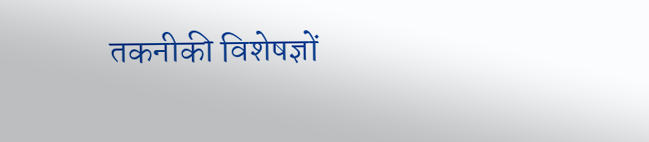तकनीकी विशेषज्ञों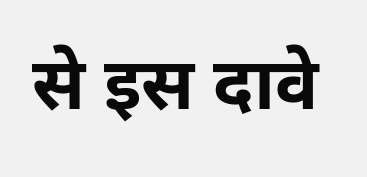से इस दावे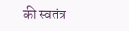की स्वतंत्र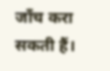जाँच करा सकती हैं।